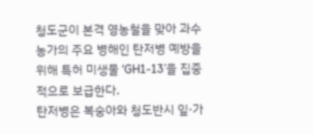청도군이 본격 영농철을 맞아 과수 농가의 주요 병해인 탄저병 예방을 위해 특허 미생물 ‘GH1-13’을 집중적으로 보급한다.
탄저병은 복숭아와 청도반시 잎·가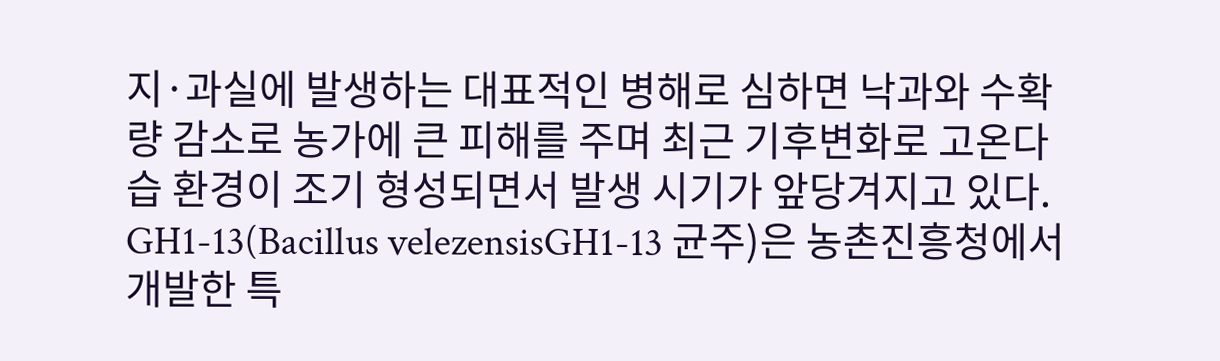지·과실에 발생하는 대표적인 병해로 심하면 낙과와 수확량 감소로 농가에 큰 피해를 주며 최근 기후변화로 고온다습 환경이 조기 형성되면서 발생 시기가 앞당겨지고 있다.
GH1-13(Bacillus velezensisGH1-13 균주)은 농촌진흥청에서 개발한 특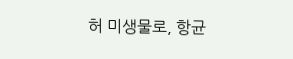허 미생물로, 항균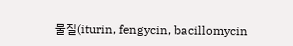물질(iturin, fengycin, bacillomycin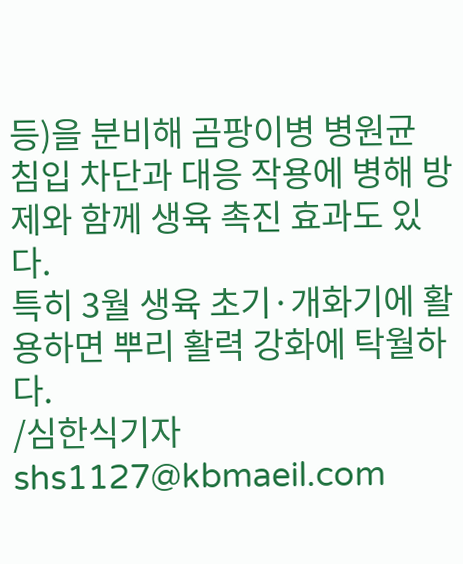등)을 분비해 곰팡이병 병원균 침입 차단과 대응 작용에 병해 방제와 함께 생육 촉진 효과도 있다.
특히 3월 생육 초기·개화기에 활용하면 뿌리 활력 강화에 탁월하다.
/심한식기자 shs1127@kbmaeil.com